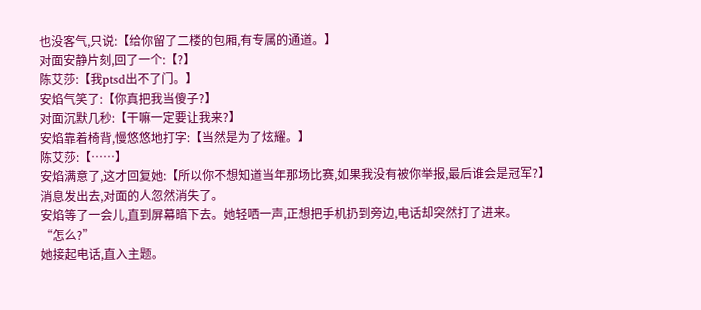也没客气,只说:【给你留了二楼的包厢,有专属的通道。】
对面安静片刻,回了一个:【?】
陈艾莎:【我ptsd出不了门。】
安焰气笑了:【你真把我当傻子?】
对面沉默几秒:【干嘛一定要让我来?】
安焰靠着椅背,慢悠悠地打字:【当然是为了炫耀。】
陈艾莎:【……】
安焰满意了,这才回复她:【所以你不想知道当年那场比赛,如果我没有被你举报,最后谁会是冠军?】
消息发出去,对面的人忽然消失了。
安焰等了一会儿,直到屏幕暗下去。她轻哂一声,正想把手机扔到旁边,电话却突然打了进来。
“怎么?”
她接起电话,直入主题。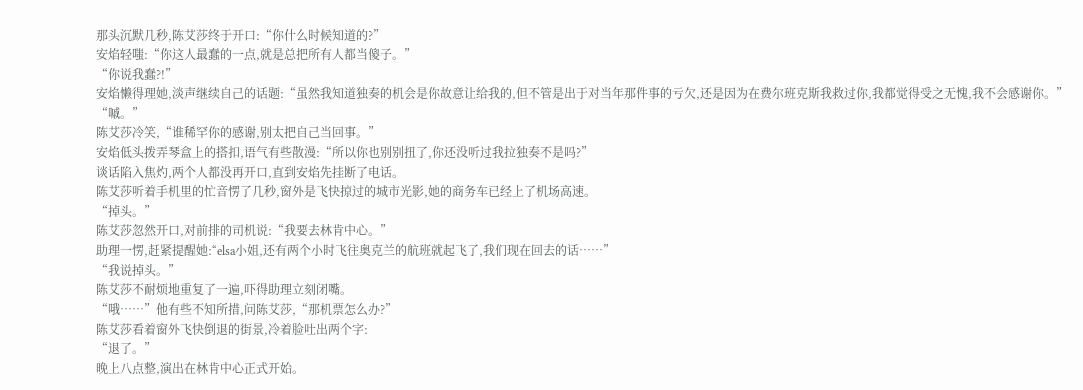那头沉默几秒,陈艾莎终于开口:“你什么时候知道的?”
安焰轻嗤:“你这人最蠢的一点,就是总把所有人都当傻子。”
“你说我蠢?!”
安焰懒得理她,淡声继续自己的话题:“虽然我知道独奏的机会是你故意让给我的,但不管是出于对当年那件事的亏欠,还是因为在费尔班克斯我救过你,我都觉得受之无愧,我不会感谢你。”
“嘁。”
陈艾莎冷笑,“谁稀罕你的感谢,别太把自己当回事。”
安焰低头拨弄琴盒上的搭扣,语气有些散漫:“所以你也别别扭了,你还没听过我拉独奏不是吗?”
谈话陷入焦灼,两个人都没再开口,直到安焰先挂断了电话。
陈艾莎听着手机里的忙音愣了几秒,窗外是飞快掠过的城市光影,她的商务车已经上了机场高速。
“掉头。”
陈艾莎忽然开口,对前排的司机说:“我要去林肯中心。”
助理一愣,赶紧提醒她:“elsa小姐,还有两个小时飞往奥克兰的航班就起飞了,我们现在回去的话……”
“我说掉头。”
陈艾莎不耐烦地重复了一遍,吓得助理立刻闭嘴。
“哦……”他有些不知所措,问陈艾莎,“那机票怎么办?”
陈艾莎看着窗外飞快倒退的街景,冷着脸吐出两个字:
“退了。”
晚上八点整,演出在林肯中心正式开始。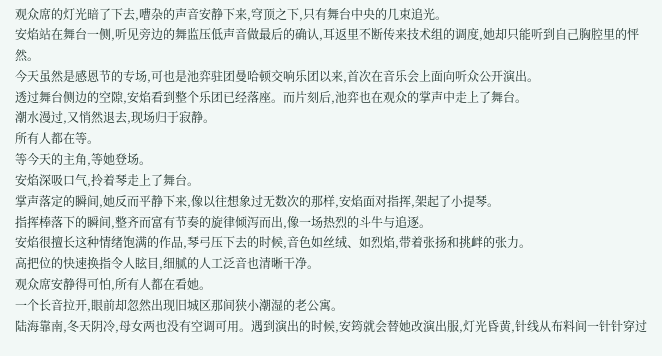观众席的灯光暗了下去,嘈杂的声音安静下来,穹顶之下,只有舞台中央的几束追光。
安焰站在舞台一侧,听见旁边的舞监压低声音做最后的确认,耳返里不断传来技术组的调度,她却只能听到自己胸腔里的怦然。
今天虽然是感恩节的专场,可也是池弈驻团曼哈顿交响乐团以来,首次在音乐会上面向听众公开演出。
透过舞台侧边的空隙,安焰看到整个乐团已经落座。而片刻后,池弈也在观众的掌声中走上了舞台。
潮水漫过,又悄然退去,现场归于寂静。
所有人都在等。
等今天的主角,等她登场。
安焰深吸口气,拎着琴走上了舞台。
掌声落定的瞬间,她反而平静下来,像以往想象过无数次的那样,安焰面对指挥,架起了小提琴。
指挥棒落下的瞬间,整齐而富有节奏的旋律倾泻而出,像一场热烈的斗牛与追逐。
安焰很擅长这种情绪饱满的作品,琴弓压下去的时候,音色如丝绒、如烈焰,带着张扬和挑衅的张力。
高把位的快速换指令人眩目,细腻的人工泛音也清晰干净。
观众席安静得可怕,所有人都在看她。
一个长音拉开,眼前却忽然出现旧城区那间狭小潮湿的老公寓。
陆海靠南,冬天阴冷,母女两也没有空调可用。遇到演出的时候,安筠就会替她改演出服,灯光昏黄,针线从布料间一针针穿过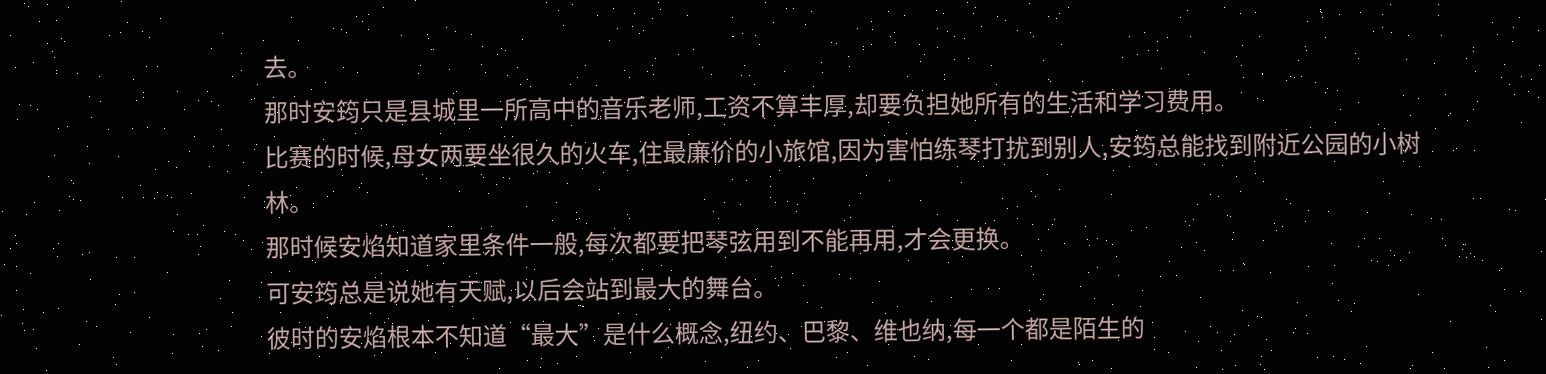去。
那时安筠只是县城里一所高中的音乐老师,工资不算丰厚,却要负担她所有的生活和学习费用。
比赛的时候,母女两要坐很久的火车,住最廉价的小旅馆,因为害怕练琴打扰到别人,安筠总能找到附近公园的小树林。
那时候安焰知道家里条件一般,每次都要把琴弦用到不能再用,才会更换。
可安筠总是说她有天赋,以后会站到最大的舞台。
彼时的安焰根本不知道“最大”是什么概念,纽约、巴黎、维也纳,每一个都是陌生的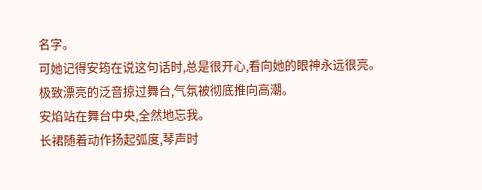名字。
可她记得安筠在说这句话时,总是很开心,看向她的眼神永远很亮。
极致漂亮的泛音掠过舞台,气氛被彻底推向高潮。
安焰站在舞台中央,全然地忘我。
长裙随着动作扬起弧度,琴声时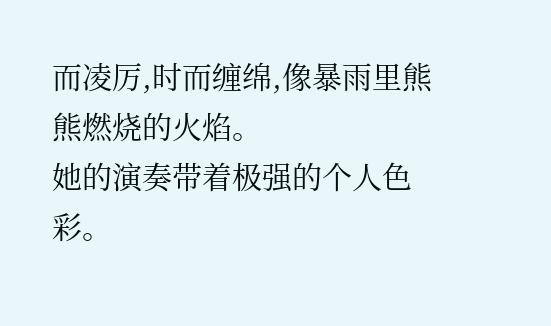而凌厉,时而缠绵,像暴雨里熊熊燃烧的火焰。
她的演奏带着极强的个人色彩。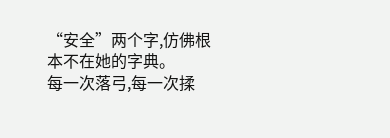“安全”两个字,仿佛根本不在她的字典。
每一次落弓,每一次揉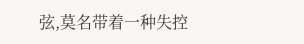弦,莫名带着一种失控